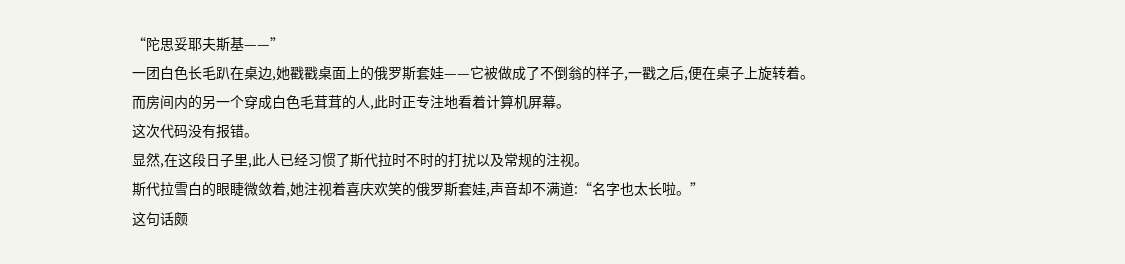“陀思妥耶夫斯基——”
一团白色长毛趴在桌边,她戳戳桌面上的俄罗斯套娃——它被做成了不倒翁的样子,一戳之后,便在桌子上旋转着。
而房间内的另一个穿成白色毛茸茸的人,此时正专注地看着计算机屏幕。
这次代码没有报错。
显然,在这段日子里,此人已经习惯了斯代拉时不时的打扰以及常规的注视。
斯代拉雪白的眼睫微敛着,她注视着喜庆欢笑的俄罗斯套娃,声音却不满道:“名字也太长啦。”
这句话颇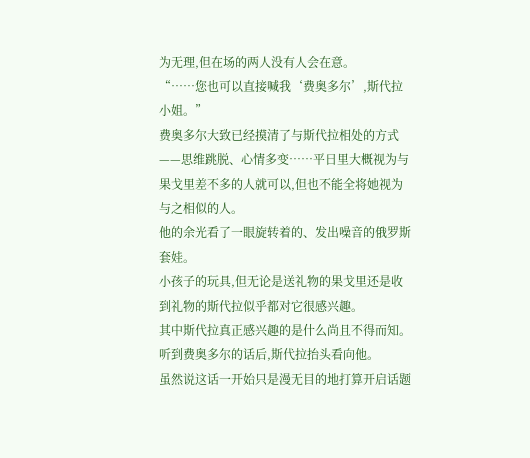为无理,但在场的两人没有人会在意。
“……您也可以直接喊我‘费奥多尔’,斯代拉小姐。”
费奥多尔大致已经摸清了与斯代拉相处的方式——思维跳脱、心情多变……平日里大概视为与果戈里差不多的人就可以,但也不能全将她视为与之相似的人。
他的余光看了一眼旋转着的、发出噪音的俄罗斯套娃。
小孩子的玩具,但无论是送礼物的果戈里还是收到礼物的斯代拉似乎都对它很感兴趣。
其中斯代拉真正感兴趣的是什么尚且不得而知。
听到费奥多尔的话后,斯代拉抬头看向他。
虽然说这话一开始只是漫无目的地打算开启话题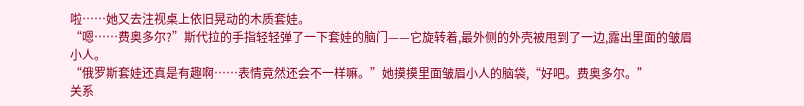啦……她又去注视桌上依旧晃动的木质套娃。
“嗯……费奥多尔?”斯代拉的手指轻轻弹了一下套娃的脑门——它旋转着,最外侧的外壳被甩到了一边,露出里面的皱眉小人。
“俄罗斯套娃还真是有趣啊……表情竟然还会不一样嘛。”她摸摸里面皱眉小人的脑袋,“好吧。费奥多尔。”
关系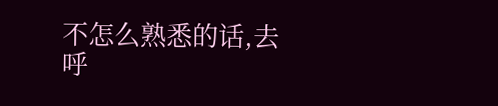不怎么熟悉的话,去呼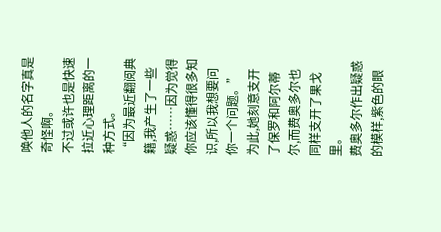唤他人的名字真是奇怪啊。
不过或许也是快速拉近心理距离的一种方式。
“因为最近翻阅典籍,我产生了一些疑惑……因为觉得你应该懂得很多知识,所以我想要问你一个问题。”
为此,她刻意支开了保罗和阿尔蒂尔,而费奥多尔也同样支开了果戈里。
费奥多尔作出疑惑的模样,紫色的眼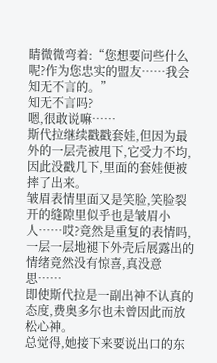睛微微弯着:“您想要问些什么呢?作为您忠实的盟友……我会知无不言的。”
知无不言吗?
嗯,很敢说嘛……
斯代拉继续戳戳套娃,但因为最外的一层壳被甩下,它受力不均,因此没戳几下,里面的套娃便被摔了出来。
皱眉表情里面又是笑脸,笑脸裂开的缝隙里似乎也是皱眉小人……哎?竟然是重复的表情吗,一层一层地褪下外壳后展露出的情绪竟然没有惊喜,真没意思……
即使斯代拉是一副出神不认真的态度,费奥多尔也未曾因此而放松心神。
总觉得,她接下来要说出口的东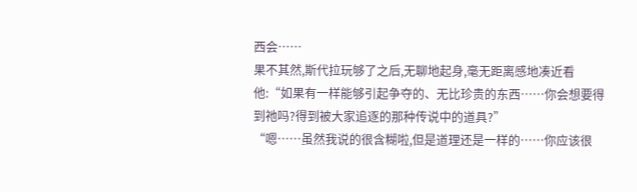西会……
果不其然,斯代拉玩够了之后,无聊地起身,毫无距离感地凑近看他:“如果有一样能够引起争夺的、无比珍贵的东西……你会想要得到祂吗?得到被大家追逐的那种传说中的道具?”
“嗯……虽然我说的很含糊啦,但是道理还是一样的……你应该很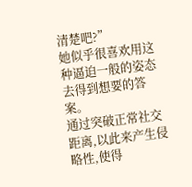清楚吧?”
她似乎很喜欢用这种逼迫一般的姿态去得到想要的答案。
通过突破正常社交距离,以此来产生侵略性,使得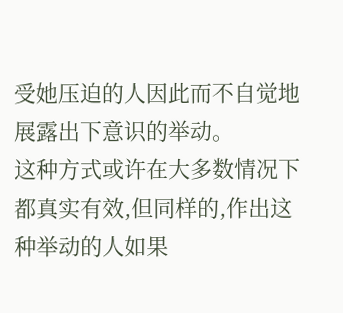受她压迫的人因此而不自觉地展露出下意识的举动。
这种方式或许在大多数情况下都真实有效,但同样的,作出这种举动的人如果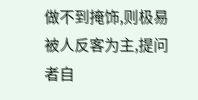做不到掩饰,则极易被人反客为主,提问者自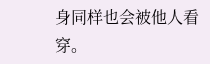身同样也会被他人看穿。